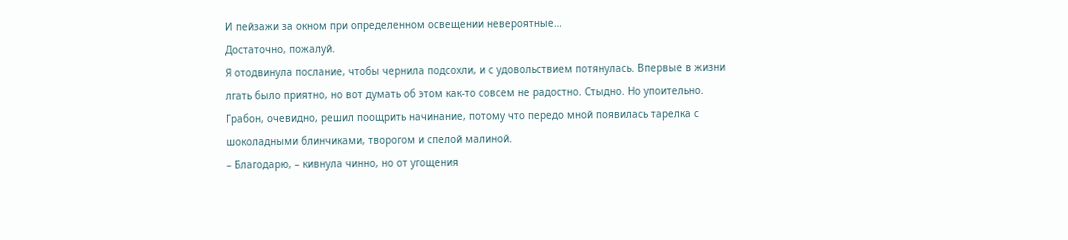И пейзажи за окном при определенном освещении невероятные…
Достаточно, пожалуй.
Я отодвинула послание, чтобы чернила подсохли, и с удовольствием потянулась. Впервые в жизни лгать было приятно, но вот думать об этом как-то совсем не радостно. Стыдно. Но упоительно.
Грабон, очевидно, решил поощрить начинание, потому что передо мной появилась тарелка с шоколадными блинчиками, творогом и спелой малиной.
– Благодарю, – кивнула чинно, но от угощения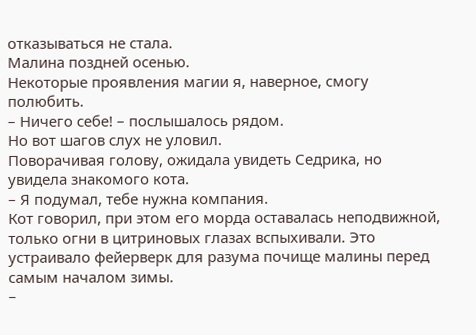отказываться не стала.
Малина поздней осенью.
Некоторые проявления магии я, наверное, смогу полюбить.
– Ничего себе! – послышалось рядом.
Но вот шагов слух не уловил.
Поворачивая голову, ожидала увидеть Седрика, но увидела знакомого кота.
– Я подумал, тебе нужна компания.
Кот говорил, при этом его морда оставалась неподвижной, только огни в цитриновых глазах вспыхивали. Это устраивало фейерверк для разума почище малины перед самым началом зимы.
–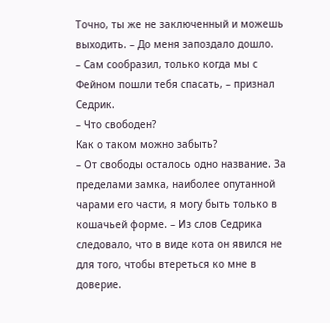Точно, ты же не заключенный и можешь выходить. – До меня запоздало дошло.
– Сам сообразил, только когда мы с Фейном пошли тебя спасать, – признал Седрик.
– Что свободен?
Как о таком можно забыть?
– От свободы осталось одно название. За пределами замка, наиболее опутанной чарами его части, я могу быть только в кошачьей форме. – Из слов Седрика следовало, что в виде кота он явился не для того, чтобы втереться ко мне в доверие.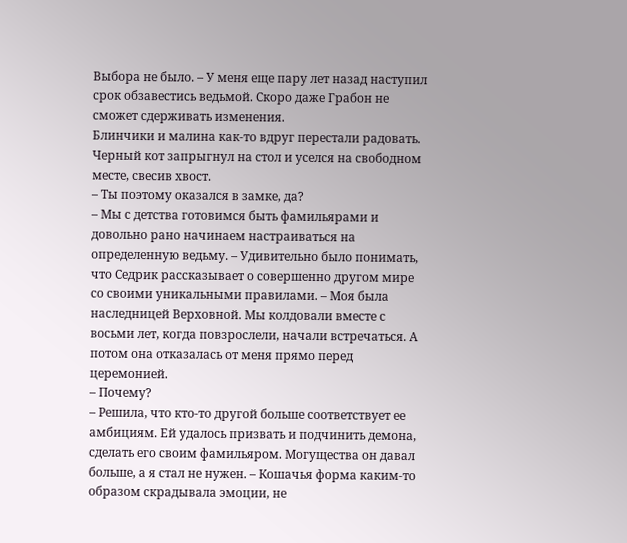Выбора не было. – У меня еще пару лет назад наступил срок обзавестись ведьмой. Скоро даже Грабон не сможет сдерживать изменения.
Блинчики и малина как-то вдруг перестали радовать.
Черный кот запрыгнул на стол и уселся на свободном месте, свесив хвост.
– Ты поэтому оказался в замке, да?
– Мы с детства готовимся быть фамильярами и довольно рано начинаем настраиваться на определенную ведьму. – Удивительно было понимать, что Седрик рассказывает о совершенно другом мире со своими уникальными правилами. – Моя была наследницей Верховной. Мы колдовали вместе с восьми лет, когда повзрослели, начали встречаться. А потом она отказалась от меня прямо перед церемонией.
– Почему?
– Решила, что кто-то другой больше соответствует ее амбициям. Ей удалось призвать и подчинить демона, сделать его своим фамильяром. Могущества он давал больше, а я стал не нужен. – Кошачья форма каким-то образом скрадывала эмоции, не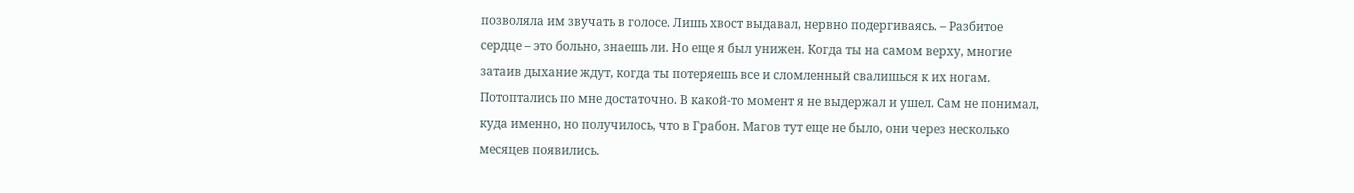позволяла им звучать в голосе. Лишь хвост выдавал, нервно подергиваясь. – Разбитое сердце – это больно, знаешь ли. Но еще я был унижен. Когда ты на самом верху, многие затаив дыхание ждут, когда ты потеряешь все и сломленный свалишься к их ногам. Потоптались по мне достаточно. В какой-то момент я не выдержал и ушел. Сам не понимал, куда именно, но получилось, что в Грабон. Магов тут еще не было, они через несколько месяцев появились.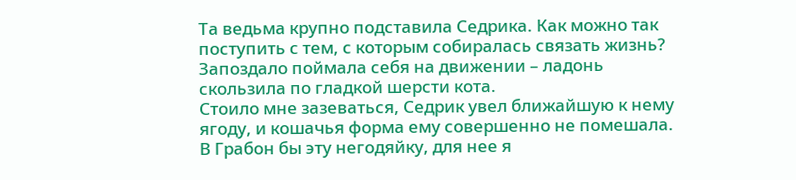Та ведьма крупно подставила Седрика. Как можно так поступить с тем, с которым собиралась связать жизнь?
Запоздало поймала себя на движении – ладонь скользила по гладкой шерсти кота.
Стоило мне зазеваться, Седрик увел ближайшую к нему ягоду, и кошачья форма ему совершенно не помешала.
В Грабон бы эту негодяйку, для нее я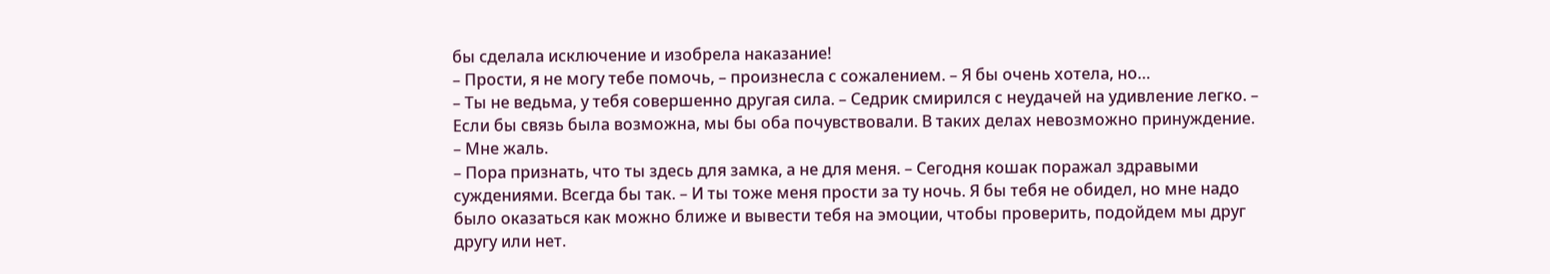бы сделала исключение и изобрела наказание!
– Прости, я не могу тебе помочь, – произнесла с сожалением. – Я бы очень хотела, но…
– Ты не ведьма, у тебя совершенно другая сила. – Седрик смирился с неудачей на удивление легко. – Если бы связь была возможна, мы бы оба почувствовали. В таких делах невозможно принуждение.
– Мне жаль.
– Пора признать, что ты здесь для замка, а не для меня. – Сегодня кошак поражал здравыми суждениями. Всегда бы так. – И ты тоже меня прости за ту ночь. Я бы тебя не обидел, но мне надо было оказаться как можно ближе и вывести тебя на эмоции, чтобы проверить, подойдем мы друг другу или нет.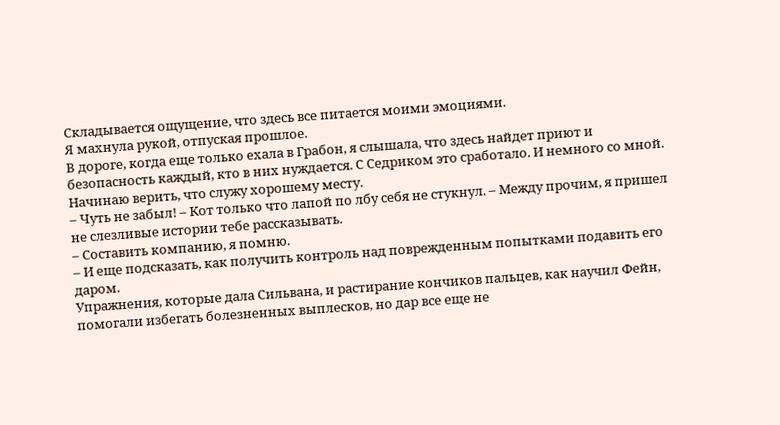Складывается ощущение, что здесь все питается моими эмоциями.
Я махнула рукой, отпуская прошлое.
В дороге, когда еще только ехала в Грабон, я слышала, что здесь найдет приют и безопасность каждый, кто в них нуждается. С Седриком это сработало. И немного со мной. Начинаю верить, что служу хорошему месту.
– Чуть не забыл! – Кот только что лапой по лбу себя не стукнул. – Между прочим, я пришел не слезливые истории тебе рассказывать.
– Составить компанию, я помню.
– И еще подсказать, как получить контроль над поврежденным попытками подавить его даром.
Упражнения, которые дала Сильвана, и растирание кончиков пальцев, как научил Фейн, помогали избегать болезненных выплесков, но дар все еще не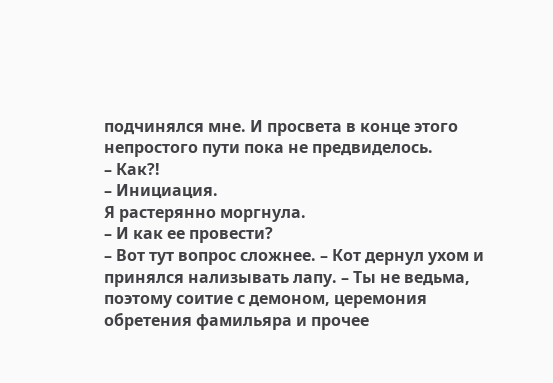подчинялся мне. И просвета в конце этого непростого пути пока не предвиделось.
– Как?!
– Инициация.
Я растерянно моргнула.
– И как ее провести?
– Вот тут вопрос сложнее. – Кот дернул ухом и принялся нализывать лапу. – Ты не ведьма, поэтому соитие с демоном, церемония обретения фамильяра и прочее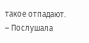такое отпадают.
– Послушала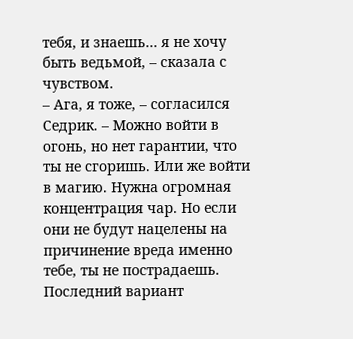тебя, и знаешь… я не хочу быть ведьмой, – сказала с чувством.
– Ага, я тоже, – согласился Седрик. – Можно войти в огонь, но нет гарантии, что ты не сгоришь. Или же войти в магию. Нужна огромная концентрация чар. Но если они не будут нацелены на причинение вреда именно тебе, ты не пострадаешь.
Последний вариант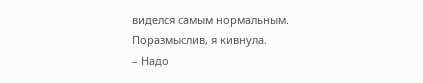виделся самым нормальным.
Поразмыслив, я кивнула.
– Надо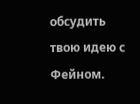обсудить твою идею с Фейном.